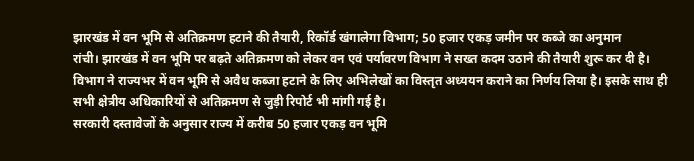झारखंड में वन भूमि से अतिक्रमण हटाने की तैयारी, रिकॉर्ड खंगालेगा विभाग; 50 हजार एकड़ जमीन पर कब्जे का अनुमान
रांची। झारखंड में वन भूमि पर बढ़ते अतिक्रमण को लेकर वन एवं पर्यावरण विभाग ने सख्त कदम उठाने की तैयारी शुरू कर दी है। विभाग ने राज्यभर में वन भूमि से अवैध कब्जा हटाने के लिए अभिलेखों का विस्तृत अध्ययन कराने का निर्णय लिया है। इसके साथ ही सभी क्षेत्रीय अधिकारियों से अतिक्रमण से जुड़ी रिपोर्ट भी मांगी गई है।
सरकारी दस्तावेजों के अनुसार राज्य में करीब 50 हजार एकड़ वन भूमि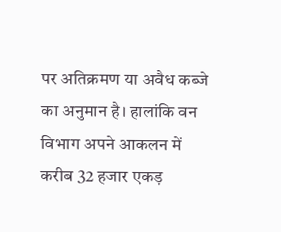पर अतिक्रमण या अवैध कब्जे का अनुमान है। हालांकि वन विभाग अपने आकलन में करीब 32 हजार एकड़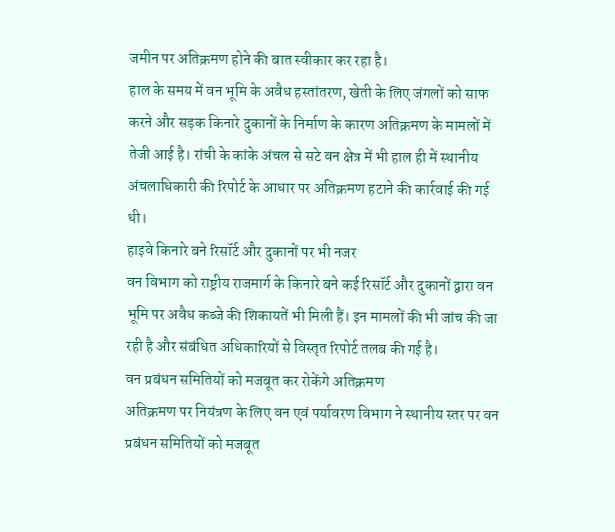जमीन पर अतिक्रमण होने की बात स्वीकार कर रहा है।
हाल के समय में वन भूमि के अवैध हस्तांतरण, खेती के लिए जंगलों को साफ करने और सड़क किनारे दुकानों के निर्माण के कारण अतिक्रमण के मामलों में तेजी आई है। रांची के कांके अंचल से सटे वन क्षेत्र में भी हाल ही में स्थानीय अंचलाधिकारी की रिपोर्ट के आधार पर अतिक्रमण हटाने की कार्रवाई की गई थी।
हाइवे किनारे बने रिसॉर्ट और दुकानों पर भी नजर
वन विभाग को राष्ट्रीय राजमार्ग के किनारे बने कई रिसॉर्ट और दुकानों द्वारा वन भूमि पर अवैध कब्जे की शिकायतें भी मिली हैं। इन मामलों की भी जांच की जा रही है और संबंधित अधिकारियों से विस्तृत रिपोर्ट तलब की गई है।
वन प्रबंधन समितियों को मजबूत कर रोकेंगे अतिक्रमण
अतिक्रमण पर नियंत्रण के लिए वन एवं पर्यावरण विभाग ने स्थानीय स्तर पर वन प्रबंधन समितियों को मजबूत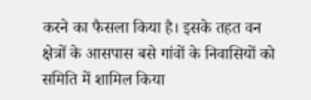करने का फैसला किया है। इसके तहत वन क्षेत्रों के आसपास बसे गांवों के निवासियों को समिति में शामिल किया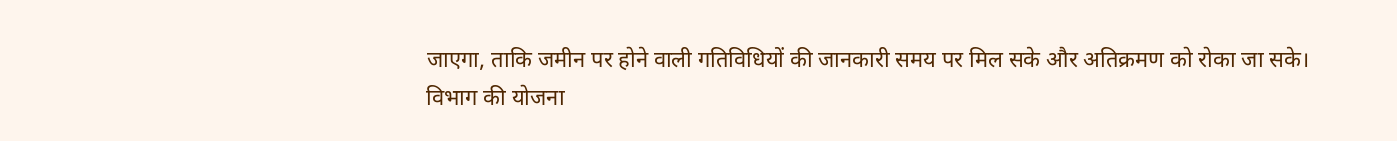जाएगा, ताकि जमीन पर होने वाली गतिविधियों की जानकारी समय पर मिल सके और अतिक्रमण को रोका जा सके।
विभाग की योजना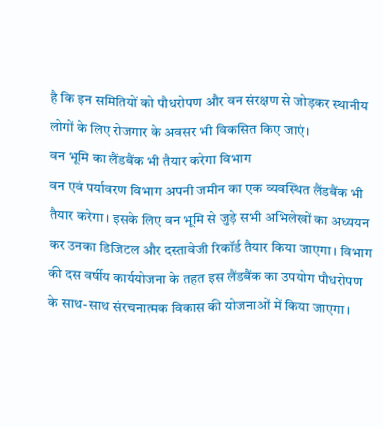है कि इन समितियों को पौधरोपण और वन संरक्षण से जोड़कर स्थानीय लोगों के लिए रोजगार के अवसर भी विकसित किए जाएं।
वन भूमि का लैंडबैंक भी तैयार करेगा विभाग
वन एवं पर्यावरण विभाग अपनी जमीन का एक व्यवस्थित लैंडबैंक भी तैयार करेगा। इसके लिए वन भूमि से जुड़े सभी अभिलेखों का अध्ययन कर उनका डिजिटल और दस्तावेजी रिकॉर्ड तैयार किया जाएगा। विभाग की दस वर्षीय कार्ययोजना के तहत इस लैंडबैंक का उपयोग पौधरोपण के साथ-साथ संरचनात्मक विकास की योजनाओं में किया जाएगा।